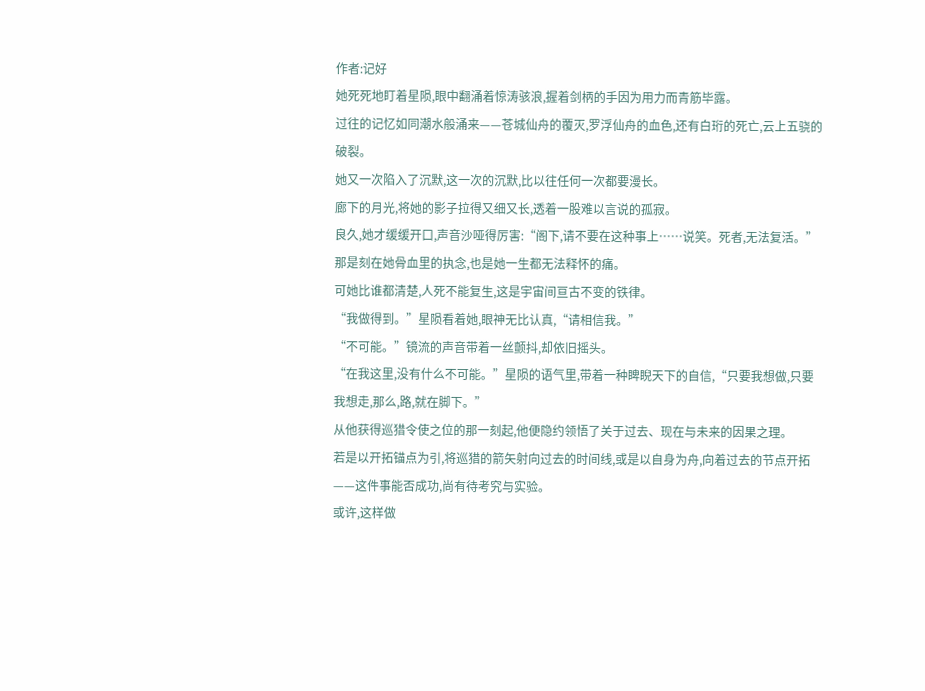作者:记好
她死死地盯着星陨,眼中翻涌着惊涛骇浪,握着剑柄的手因为用力而青筋毕露。
过往的记忆如同潮水般涌来——苍城仙舟的覆灭,罗浮仙舟的血色,还有白珩的死亡,云上五骁的破裂。
她又一次陷入了沉默,这一次的沉默,比以往任何一次都要漫长。
廊下的月光,将她的影子拉得又细又长,透着一股难以言说的孤寂。
良久,她才缓缓开口,声音沙哑得厉害:“阁下,请不要在这种事上……说笑。死者,无法复活。”
那是刻在她骨血里的执念,也是她一生都无法释怀的痛。
可她比谁都清楚,人死不能复生,这是宇宙间亘古不变的铁律。
“我做得到。”星陨看着她,眼神无比认真,“请相信我。”
“不可能。”镜流的声音带着一丝颤抖,却依旧摇头。
“在我这里,没有什么不可能。”星陨的语气里,带着一种睥睨天下的自信,“只要我想做,只要我想走,那么,路,就在脚下。”
从他获得巡猎令使之位的那一刻起,他便隐约领悟了关于过去、现在与未来的因果之理。
若是以开拓锚点为引,将巡猎的箭矢射向过去的时间线,或是以自身为舟,向着过去的节点开拓——这件事能否成功,尚有待考究与实验。
或许,这样做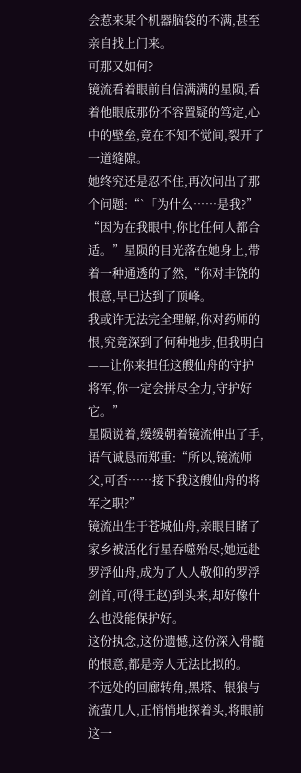会惹来某个机器脑袋的不满,甚至亲自找上门来。
可那又如何?
镜流看着眼前自信满满的星陨,看着他眼底那份不容置疑的笃定,心中的壁垒,竟在不知不觉间,裂开了一道缝隙。
她终究还是忍不住,再次问出了那个问题:“`「为什么……是我?”
“因为在我眼中,你比任何人都合适。”星陨的目光落在她身上,带着一种通透的了然,“你对丰饶的恨意,早已达到了顶峰。
我或许无法完全理解,你对药师的恨,究竟深到了何种地步,但我明白——让你来担任这艘仙舟的守护将军,你一定会拼尽全力,守护好它。”
星陨说着,缓缓朝着镜流伸出了手,语气诚恳而郑重:“所以,镜流师父,可否……接下我这艘仙舟的将军之职?”
镜流出生于苍城仙舟,亲眼目睹了家乡被活化行星吞噬殆尽;她远赴罗浮仙舟,成为了人人敬仰的罗浮剑首,可(得王赵)到头来,却好像什么也没能保护好。
这份执念,这份遗憾,这份深入骨髓的恨意,都是旁人无法比拟的。
不远处的回廊转角,黑塔、银狼与流萤几人,正悄悄地探着头,将眼前这一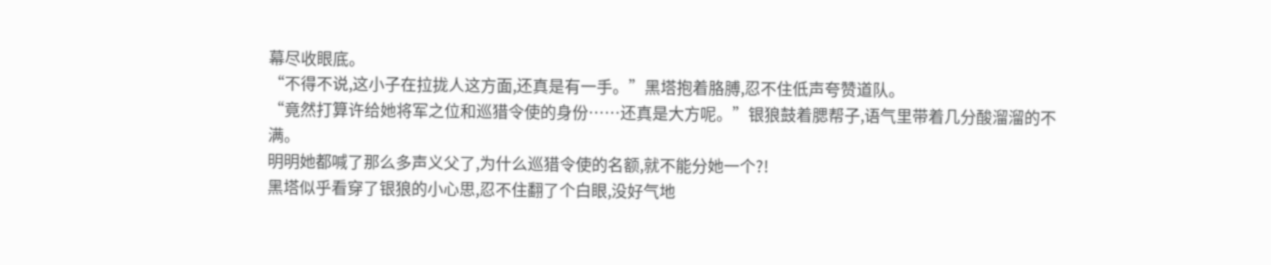幕尽收眼底。
“不得不说,这小子在拉拢人这方面,还真是有一手。”黑塔抱着胳膊,忍不住低声夸赞道队。
“竟然打算许给她将军之位和巡猎令使的身份……还真是大方呢。”银狼鼓着腮帮子,语气里带着几分酸溜溜的不满。
明明她都喊了那么多声义父了,为什么巡猎令使的名额,就不能分她一个?!
黑塔似乎看穿了银狼的小心思,忍不住翻了个白眼,没好气地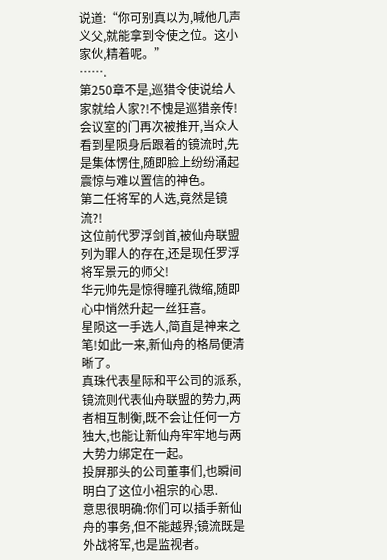说道:“你可别真以为,喊他几声义父,就能拿到令使之位。这小家伙,精着呢。”
…….
第250章不是,巡猎令使说给人家就给人家?!不愧是巡猎亲传!
会议室的门再次被推开,当众人看到星陨身后跟着的镜流时,先是集体愣住,随即脸上纷纷涌起震惊与难以置信的神色。
第二任将军的人选,竟然是镜流?!
这位前代罗浮剑首,被仙舟联盟列为罪人的存在,还是现任罗浮将军景元的师父!
华元帅先是惊得瞳孔微缩,随即心中悄然升起一丝狂喜。
星陨这一手选人,简直是神来之笔!如此一来,新仙舟的格局便清晰了。
真珠代表星际和平公司的派系,镜流则代表仙舟联盟的势力,两者相互制衡,既不会让任何一方独大,也能让新仙舟牢牢地与两大势力绑定在一起。
投屏那头的公司董事们,也瞬间明白了这位小祖宗的心思.
意思很明确:你们可以插手新仙舟的事务,但不能越界;镜流既是外战将军,也是监视者。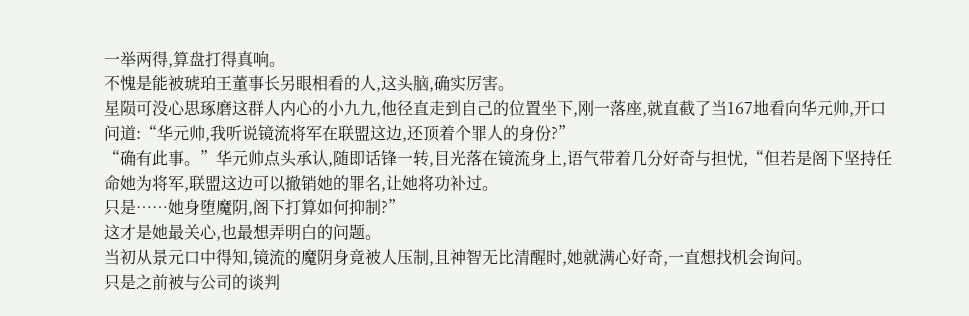一举两得,算盘打得真响。
不愧是能被琥珀王董事长另眼相看的人,这头脑,确实厉害。
星陨可没心思琢磨这群人内心的小九九,他径直走到自己的位置坐下,刚一落座,就直截了当167地看向华元帅,开口问道:“华元帅,我听说镜流将军在联盟这边,还顶着个罪人的身份?”
“确有此事。”华元帅点头承认,随即话锋一转,目光落在镜流身上,语气带着几分好奇与担忧,“但若是阁下坚持任命她为将军,联盟这边可以撤销她的罪名,让她将功补过。
只是……她身堕魔阴,阁下打算如何抑制?”
这才是她最关心,也最想弄明白的问题。
当初从景元口中得知,镜流的魔阴身竟被人压制,且神智无比清醒时,她就满心好奇,一直想找机会询问。
只是之前被与公司的谈判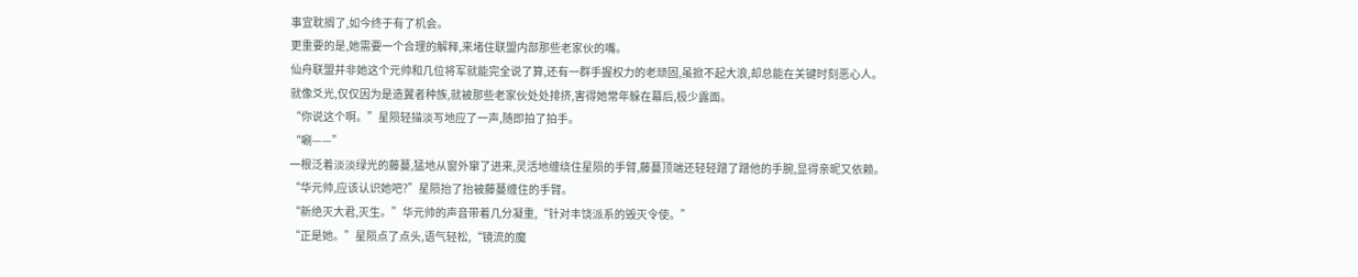事宜耽搁了,如今终于有了机会。
更重要的是,她需要一个合理的解释,来堵住联盟内部那些老家伙的嘴。
仙舟联盟并非她这个元帅和几位将军就能完全说了算,还有一群手握权力的老顽固,虽掀不起大浪,却总能在关键时刻恶心人。
就像爻光,仅仅因为是造翼者种族,就被那些老家伙处处排挤,害得她常年躲在幕后,极少露面。
“你说这个啊。”星陨轻描淡写地应了一声,随即拍了拍手。
“唰——”
一根泛着淡淡绿光的藤蔓,猛地从窗外窜了进来,灵活地缠绕住星陨的手臂,藤蔓顶端还轻轻蹭了蹭他的手腕,显得亲昵又依赖。
“华元帅,应该认识她吧?”星陨抬了抬被藤蔓缠住的手臂。
“新绝灭大君,灭生。”华元帅的声音带着几分凝重,“针对丰饶派系的毁灭令使。”
“正是她。”星陨点了点头,语气轻松,“镜流的魔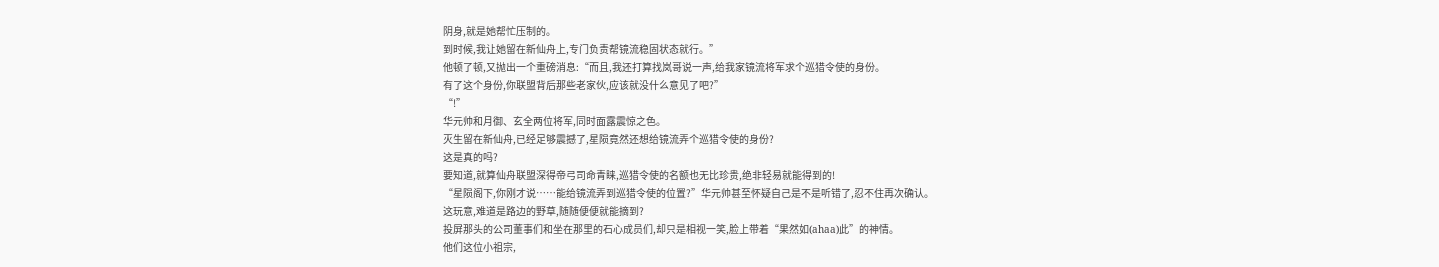阴身,就是她帮忙压制的。
到时候,我让她留在新仙舟上,专门负责帮镜流稳固状态就行。”
他顿了顿,又抛出一个重磅消息:“而且,我还打算找岚哥说一声,给我家镜流将军求个巡猎令使的身份。
有了这个身份,你联盟背后那些老家伙,应该就没什么意见了吧?”
“!”
华元帅和月御、玄全两位将军,同时面露震惊之色。
灭生留在新仙舟,已经足够震撼了,星陨竟然还想给镜流弄个巡猎令使的身份?
这是真的吗?
要知道,就算仙舟联盟深得帝弓司命青睐,巡猎令使的名额也无比珍贵,绝非轻易就能得到的!
“星陨阁下,你刚才说……能给镜流弄到巡猎令使的位置?”华元帅甚至怀疑自己是不是听错了,忍不住再次确认。
这玩意,难道是路边的野草,随随便便就能摘到?
投屏那头的公司董事们和坐在那里的石心成员们,却只是相视一笑,脸上带着“果然如(ahaa)此”的神情。
他们这位小祖宗,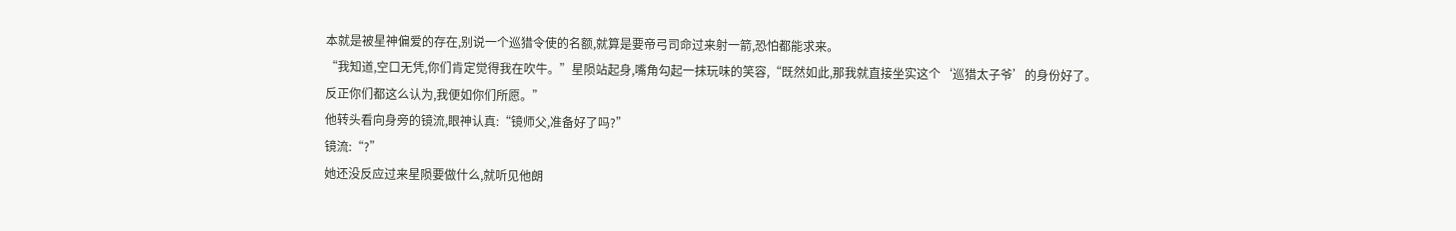本就是被星神偏爱的存在,别说一个巡猎令使的名额,就算是要帝弓司命过来射一箭,恐怕都能求来。
“我知道,空口无凭,你们肯定觉得我在吹牛。”星陨站起身,嘴角勾起一抹玩味的笑容,“既然如此,那我就直接坐实这个‘巡猎太子爷’的身份好了。
反正你们都这么认为,我便如你们所愿。”
他转头看向身旁的镜流,眼神认真:“镜师父,准备好了吗?”
镜流:“?”
她还没反应过来星陨要做什么,就听见他朗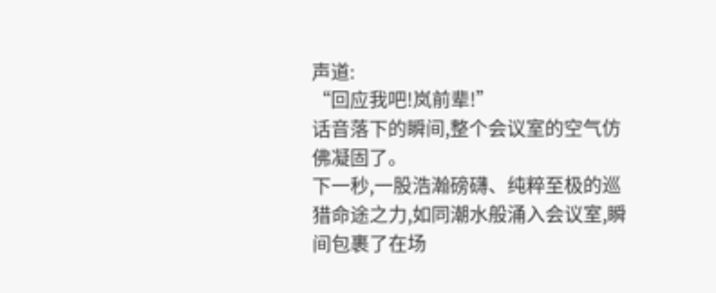声道:
“回应我吧!岚前辈!”
话音落下的瞬间,整个会议室的空气仿佛凝固了。
下一秒,一股浩瀚磅礴、纯粹至极的巡猎命途之力,如同潮水般涌入会议室,瞬间包裹了在场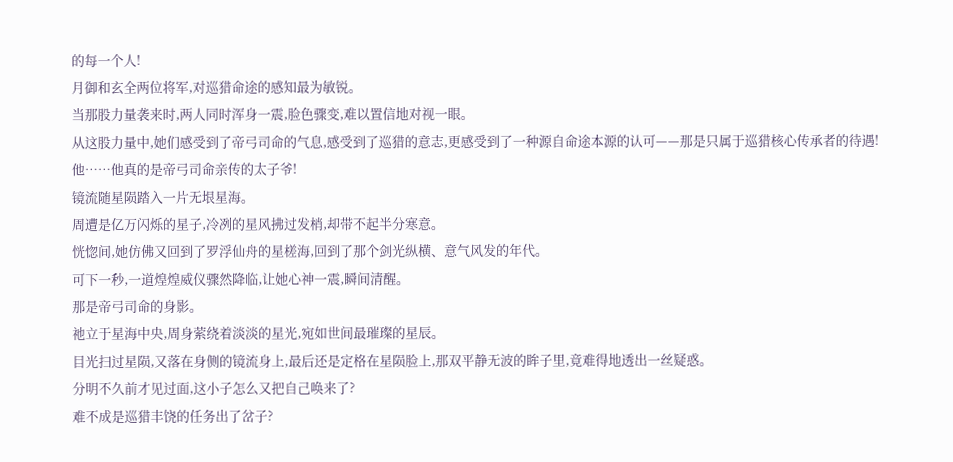的每一个人!
月御和玄全两位将军,对巡猎命途的感知最为敏锐。
当那股力量袭来时,两人同时浑身一震,脸色骤变,难以置信地对视一眼。
从这股力量中,她们感受到了帝弓司命的气息,感受到了巡猎的意志,更感受到了一种源自命途本源的认可——那是只属于巡猎核心传承者的待遇!
他……他真的是帝弓司命亲传的太子爷!
镜流随星陨踏入一片无垠星海。
周遭是亿万闪烁的星子,冷冽的星风拂过发梢,却带不起半分寒意。
恍惚间,她仿佛又回到了罗浮仙舟的星槎海,回到了那个剑光纵横、意气风发的年代。
可下一秒,一道煌煌威仪骤然降临,让她心神一震,瞬间清醒。
那是帝弓司命的身影。
祂立于星海中央,周身萦绕着淡淡的星光,宛如世间最璀璨的星辰。
目光扫过星陨,又落在身侧的镜流身上,最后还是定格在星陨脸上,那双平静无波的眸子里,竟难得地透出一丝疑惑。
分明不久前才见过面,这小子怎么又把自己唤来了?
难不成是巡猎丰饶的任务出了岔子?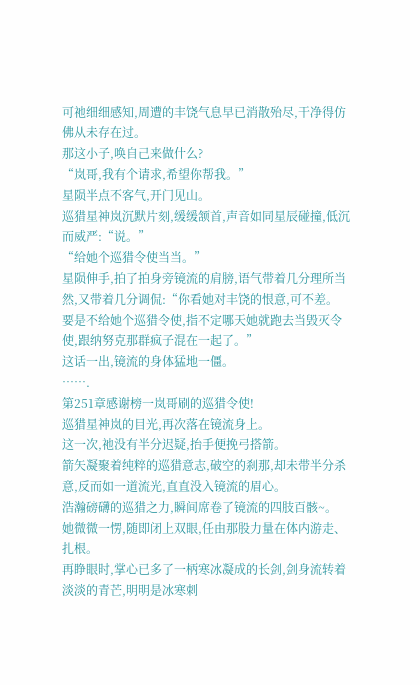可祂细细感知,周遭的丰饶气息早已消散殆尽,干净得仿佛从未存在过。
那这小子,唤自己来做什么?
“岚哥,我有个请求,希望你帮我。”
星陨半点不客气,开门见山。
巡猎星神岚沉默片刻,缓缓颔首,声音如同星辰碰撞,低沉而威严:“说。”
“给她个巡猎令使当当。”
星陨伸手,拍了拍身旁镜流的肩膀,语气带着几分理所当然,又带着几分调侃:“你看她对丰饶的恨意,可不差。
要是不给她个巡猎令使,指不定哪天她就跑去当毁灭令使,跟纳努克那群疯子混在一起了。”
这话一出,镜流的身体猛地一僵。
…….
第251章感谢榜一岚哥刷的巡猎令使!
巡猎星神岚的目光,再次落在镜流身上。
这一次,祂没有半分迟疑,抬手便挽弓搭箭。
箭矢凝聚着纯粹的巡猎意志,破空的刹那,却未带半分杀意,反而如一道流光,直直没入镜流的眉心。
浩瀚磅礴的巡猎之力,瞬间席卷了镜流的四肢百骸~。
她微微一愣,随即闭上双眼,任由那股力量在体内游走、扎根。
再睁眼时,掌心已多了一柄寒冰凝成的长剑,剑身流转着淡淡的青芒,明明是冰寒刺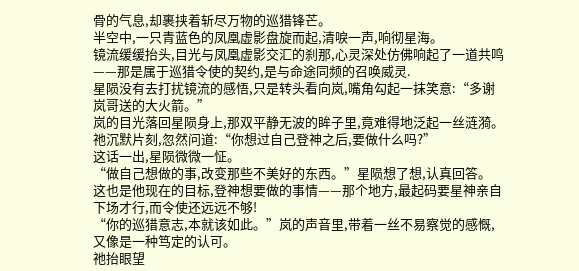骨的气息,却裹挟着斩尽万物的巡猎锋芒。
半空中,一只青蓝色的凤凰虚影盘旋而起,清唳一声,响彻星海。
镜流缓缓抬头,目光与凤凰虚影交汇的刹那,心灵深处仿佛响起了一道共鸣——那是属于巡猎令使的契约,是与命途同频的召唤威灵.
星陨没有去打扰镜流的感悟,只是转头看向岚,嘴角勾起一抹笑意:“多谢岚哥送的大火箭。”
岚的目光落回星陨身上,那双平静无波的眸子里,竟难得地泛起一丝涟漪。
祂沉默片刻,忽然问道:“你想过自己登神之后,要做什么吗?”
这话一出,星陨微微一怔。
“做自己想做的事,改变那些不美好的东西。”星陨想了想,认真回答。
这也是他现在的目标,登神想要做的事情——那个地方,最起码要星神亲自下场才行,而令使还远远不够!
“你的巡猎意志,本就该如此。”岚的声音里,带着一丝不易察觉的感慨,又像是一种笃定的认可。
祂抬眼望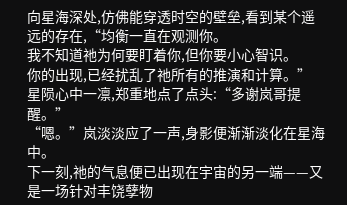向星海深处,仿佛能穿透时空的壁垒,看到某个遥远的存在,“均衡一直在观测你。
我不知道祂为何要盯着你,但你要小心智识。
你的出现,已经扰乱了祂所有的推演和计算。”
星陨心中一凛,郑重地点了点头:“多谢岚哥提醒。”
“嗯。”岚淡淡应了一声,身影便渐渐淡化在星海中。
下一刻,祂的气息便已出现在宇宙的另一端——又是一场针对丰饶孽物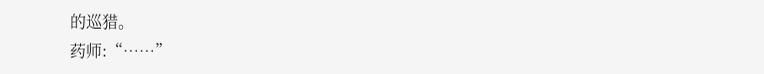的巡猎。
药师:“……”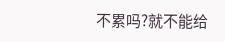不累吗?就不能给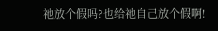祂放个假吗?也给祂自己放个假啊!